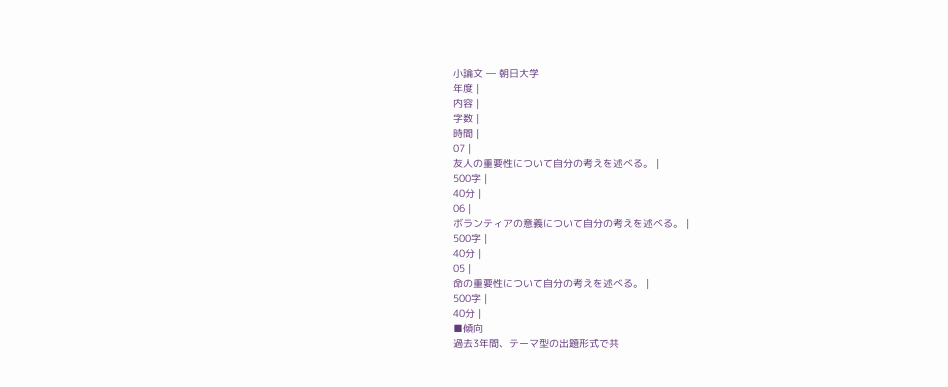小論文 ― 朝日大学
年度 |
内容 |
字数 |
時間 |
07 |
友人の重要性について自分の考えを述べる。 |
500字 |
40分 |
06 |
ボランティアの意義について自分の考えを述べる。 |
500字 |
40分 |
05 |
命の重要性について自分の考えを述べる。 |
500字 |
40分 |
■傾向
過去3年間、テーマ型の出題形式で共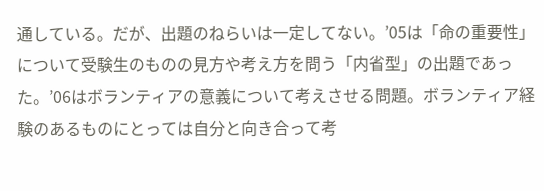通している。だが、出題のねらいは一定してない。’05は「命の重要性」について受験生のものの見方や考え方を問う「内省型」の出題であった。’06はボランティアの意義について考えさせる問題。ボランティア経験のあるものにとっては自分と向き合って考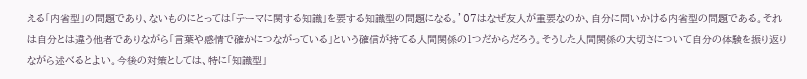える「内省型」の問題であり、ないものにとっては「テーマに関する知識」を要する知識型の問題になる。’07はなぜ友人が重要なのか、自分に問いかける内省型の問題である。それは自分とは違う他者でありながら「言葉や感情で確かにつながっている」という確信が持てる人間関係の1つだからだろう。そうした人間関係の大切さについて自分の体験を振り返りながら述べるとよい。今後の対策としては、特に「知識型」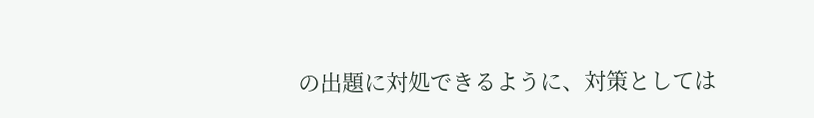の出題に対処できるように、対策としては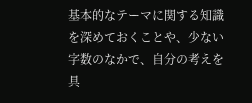基本的なテーマに関する知識を深めておくことや、少ない字数のなかで、自分の考えを具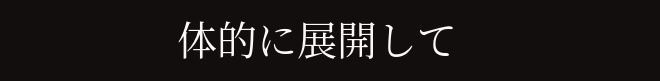体的に展開して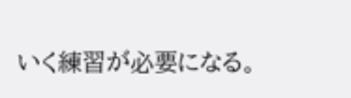いく練習が必要になる。